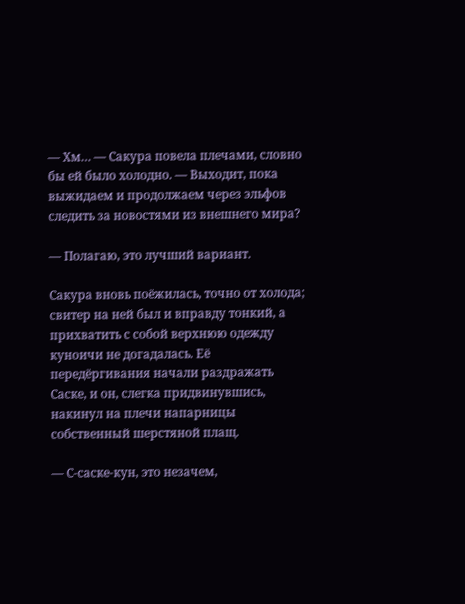— Хм… — Сакура повела плечами, словно бы ей было холодно. — Выходит, пока выжидаем и продолжаем через эльфов следить за новостями из внешнего мира?

— Полагаю, это лучший вариант.

Сакура вновь поёжилась, точно от холода; свитер на ней был и вправду тонкий, а прихватить с собой верхнюю одежду куноичи не догадалась. Её передёргивания начали раздражать Саске, и он, слегка придвинувшись, накинул на плечи напарницы собственный шерстяной плащ.

— С-саске-кун, это незачем,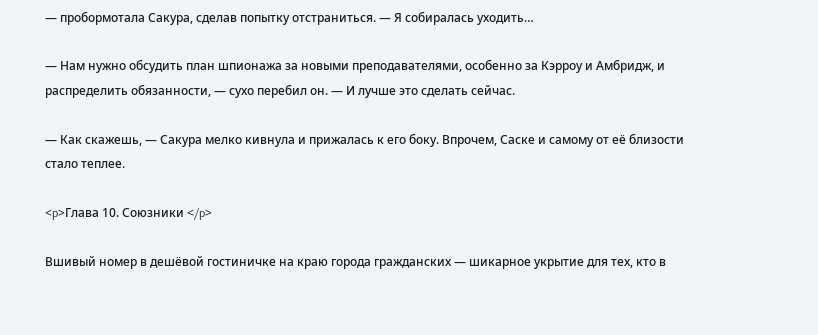— пробормотала Сакура, сделав попытку отстраниться. — Я собиралась уходить…

— Нам нужно обсудить план шпионажа за новыми преподавателями, особенно за Кэрроу и Амбридж, и распределить обязанности, — сухо перебил он. — И лучше это сделать сейчас.

— Как скажешь, — Сакура мелко кивнула и прижалась к его боку. Впрочем, Саске и самому от её близости стало теплее.

<p>Глава 10. Союзники </p>

Вшивый номер в дешёвой гостиничке на краю города гражданских — шикарное укрытие для тех, кто в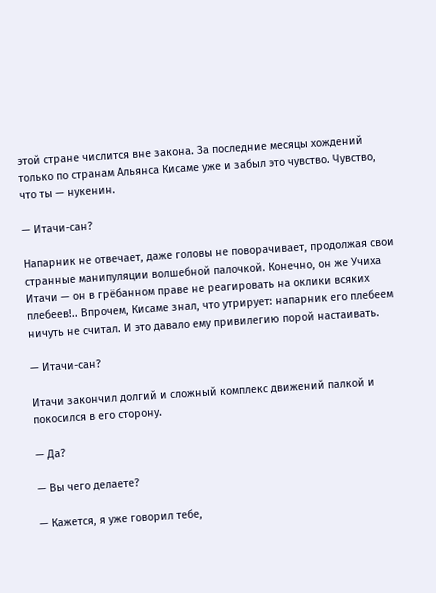этой стране числится вне закона. За последние месяцы хождений только по странам Альянса Кисаме уже и забыл это чувство. Чувство, что ты — нукенин.

— Итачи-сан?

Напарник не отвечает, даже головы не поворачивает, продолжая свои странные манипуляции волшебной палочкой. Конечно, он же Учиха Итачи — он в грёбанном праве не реагировать на оклики всяких плебеев!.. Впрочем, Кисаме знал, что утрирует: напарник его плебеем ничуть не считал. И это давало ему привилегию порой настаивать.

— Итачи-сан?

Итачи закончил долгий и сложный комплекс движений палкой и покосился в его сторону.

— Да?

— Вы чего делаете?

— Кажется, я уже говорил тебе,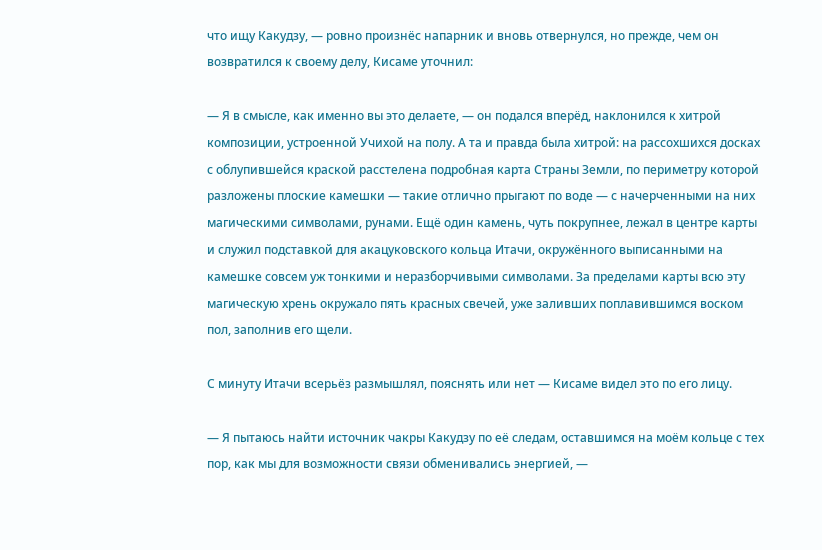что ищу Какудзу, — ровно произнёс напарник и вновь отвернулся, но прежде, чем он возвратился к своему делу, Кисаме уточнил:

— Я в смысле, как именно вы это делаете, — он подался вперёд, наклонился к хитрой композиции, устроенной Учихой на полу. А та и правда была хитрой: на рассохшихся досках с облупившейся краской расстелена подробная карта Страны Земли, по периметру которой разложены плоские камешки — такие отлично прыгают по воде — с начерченными на них магическими символами, рунами. Ещё один камень, чуть покрупнее, лежал в центре карты и служил подставкой для акацуковского кольца Итачи, окружённого выписанными на камешке совсем уж тонкими и неразборчивыми символами. За пределами карты всю эту магическую хрень окружало пять красных свечей, уже заливших поплавившимся воском пол, заполнив его щели.

С минуту Итачи всерьёз размышлял, пояснять или нет — Кисаме видел это по его лицу.

— Я пытаюсь найти источник чакры Какудзу по её следам, оставшимся на моём кольце с тех пор, как мы для возможности связи обменивались энергией, —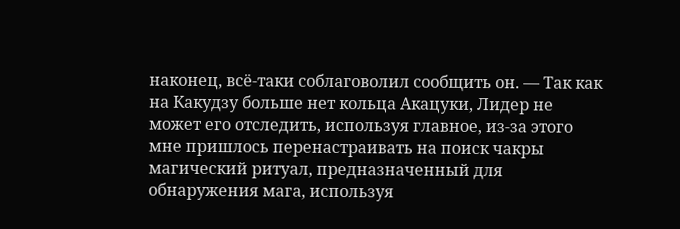наконец, всё-таки соблаговолил сообщить он. — Так как на Какудзу больше нет кольца Акацуки, Лидер не может его отследить, используя главное, из-за этого мне пришлось перенастраивать на поиск чакры магический ритуал, предназначенный для обнаружения мага, используя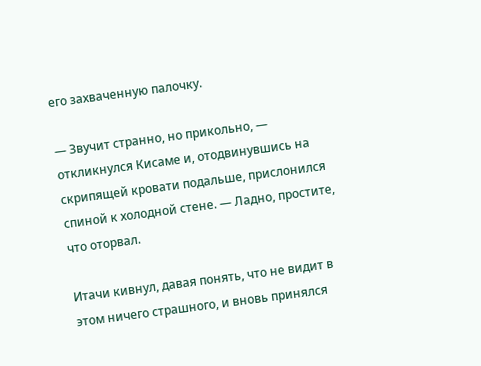его захваченную палочку.

— Звучит странно, но прикольно, — откликнулся Кисаме и, отодвинувшись на скрипящей кровати подальше, прислонился спиной к холодной стене. — Ладно, простите, что оторвал.

Итачи кивнул, давая понять, что не видит в этом ничего страшного, и вновь принялся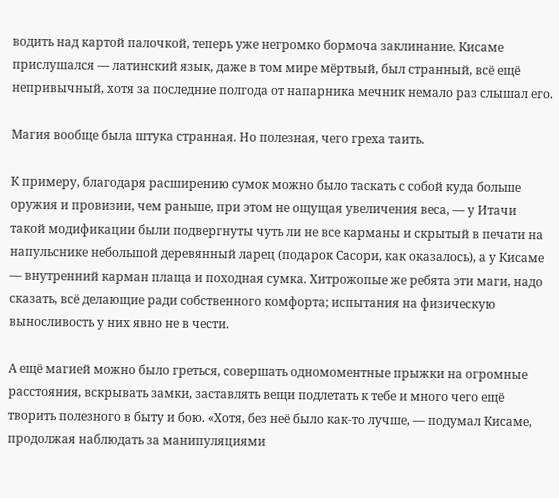водить над картой палочкой, теперь уже негромко бормоча заклинание. Кисаме прислушался — латинский язык, даже в том мире мёртвый, был странный, всё ещё непривычный, хотя за последние полгода от напарника мечник немало раз слышал его.

Магия вообще была штука странная. Но полезная, чего греха таить.

К примеру, благодаря расширению сумок можно было таскать с собой куда больше оружия и провизии, чем раньше, при этом не ощущая увеличения веса, — у Итачи такой модификации были подвергнуты чуть ли не все карманы и скрытый в печати на напульснике небольшой деревянный ларец (подарок Сасори, как оказалось), а у Кисаме — внутренний карман плаща и походная сумка. Хитрожопые же ребята эти маги, надо сказать, всё делающие ради собственного комфорта; испытания на физическую выносливость у них явно не в чести.

А ещё магией можно было греться, совершать одномоментные прыжки на огромные расстояния, вскрывать замки, заставлять вещи подлетать к тебе и много чего ещё творить полезного в быту и бою. «Хотя, без неё было как-то лучше, — подумал Кисаме, продолжая наблюдать за манипуляциями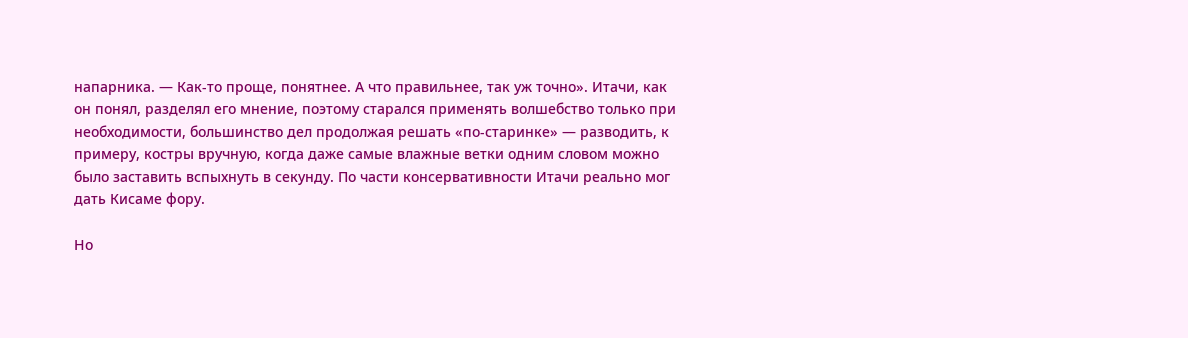напарника. — Как-то проще, понятнее. А что правильнее, так уж точно». Итачи, как он понял, разделял его мнение, поэтому старался применять волшебство только при необходимости, большинство дел продолжая решать «по-старинке» — разводить, к примеру, костры вручную, когда даже самые влажные ветки одним словом можно было заставить вспыхнуть в секунду. По части консервативности Итачи реально мог дать Кисаме фору.

Но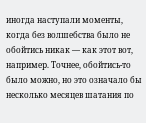иногда наступали моменты, когда без волшебства было не обойтись никак — как этот вот, например. Точнее, обойтись-то было можно, но это означало бы несколько месяцев шатания по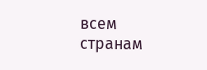всем странам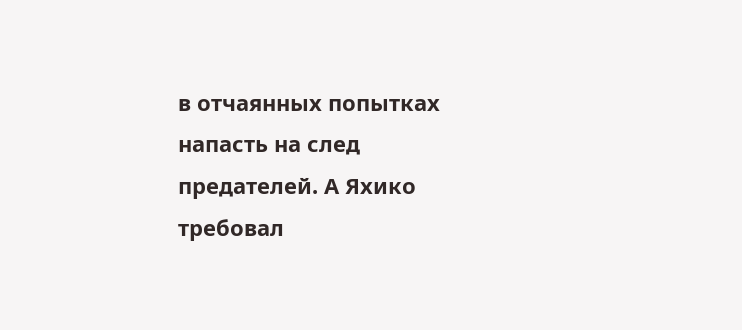в отчаянных попытках напасть на след предателей. А Яхико требовал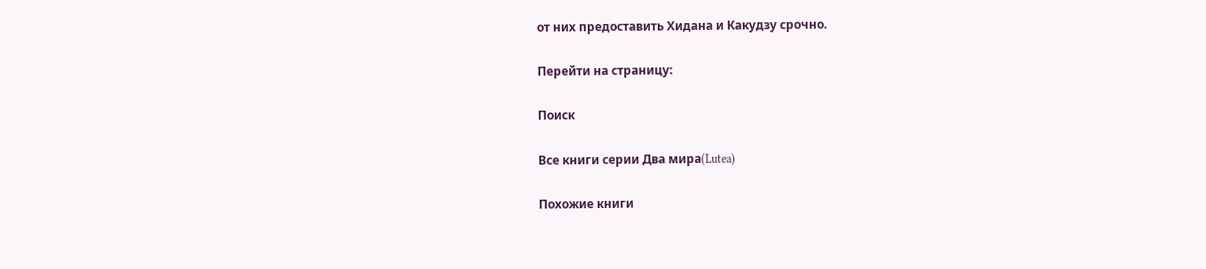от них предоставить Хидана и Какудзу срочно.

Перейти на страницу:

Поиск

Все книги серии Два мира(Lutea)

Похожие книги